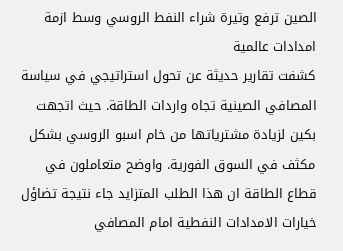الصين ترفع وتيرة شراء النفط الروسي وسط ازمة امدادات عالمية
كشفت تقارير حديثة عن تحول استراتيجي في سياسة المصافي الصينية تجاه واردات الطاقة. حيث اتجهت بكين لزيادة مشترياتها من خام اسبو الروسي بشكل مكثف في السوق الفورية. واوضح متعاملون في قطاع الطاقة ان هذا الطلب المتزايد جاء نتيجة تضاؤل خيارات الامدادات النفطية امام المصافي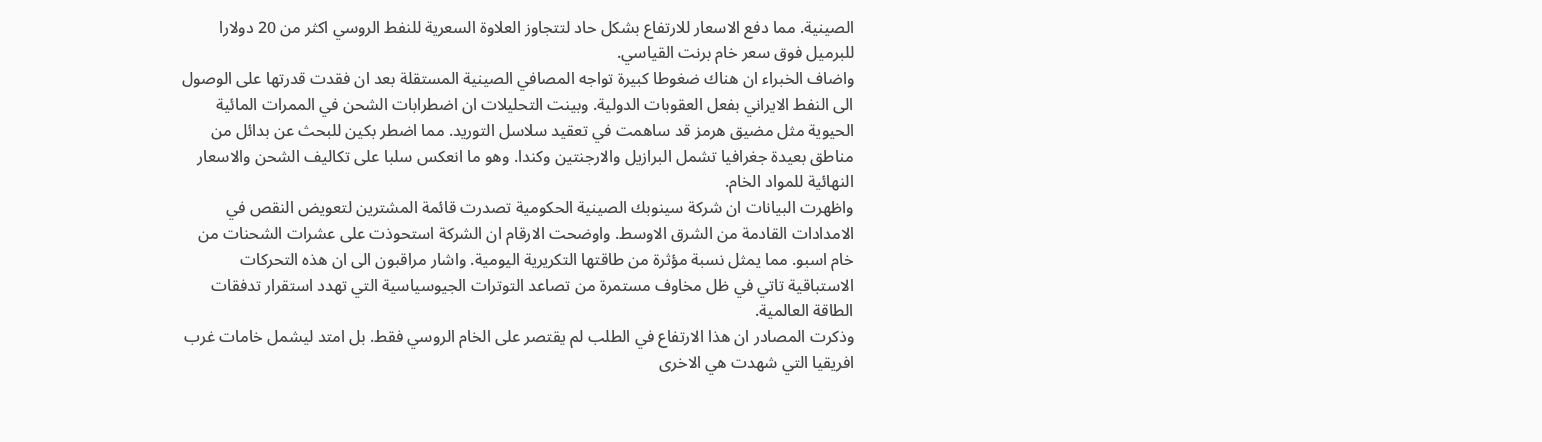الصينية. مما دفع الاسعار للارتفاع بشكل حاد لتتجاوز العلاوة السعرية للنفط الروسي اكثر من 20 دولارا للبرميل فوق سعر خام برنت القياسي.
واضاف الخبراء ان هناك ضغوطا كبيرة تواجه المصافي الصينية المستقلة بعد ان فقدت قدرتها على الوصول الى النفط الايراني بفعل العقوبات الدولية. وبينت التحليلات ان اضطرابات الشحن في الممرات المائية الحيوية مثل مضيق هرمز قد ساهمت في تعقيد سلاسل التوريد. مما اضطر بكين للبحث عن بدائل من مناطق بعيدة جغرافيا تشمل البرازيل والارجنتين وكندا. وهو ما انعكس سلبا على تكاليف الشحن والاسعار النهائية للمواد الخام.
واظهرت البيانات ان شركة سينوبك الصينية الحكومية تصدرت قائمة المشترين لتعويض النقص في الامدادات القادمة من الشرق الاوسط. واوضحت الارقام ان الشركة استحوذت على عشرات الشحنات من خام اسبو. مما يمثل نسبة مؤثرة من طاقتها التكريرية اليومية. واشار مراقبون الى ان هذه التحركات الاستباقية تاتي في ظل مخاوف مستمرة من تصاعد التوترات الجيوسياسية التي تهدد استقرار تدفقات الطاقة العالمية.
وذكرت المصادر ان هذا الارتفاع في الطلب لم يقتصر على الخام الروسي فقط. بل امتد ليشمل خامات غرب افريقيا التي شهدت هي الاخرى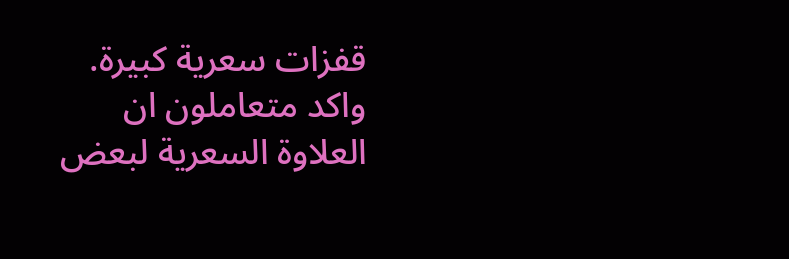قفزات سعرية كبيرة. واكد متعاملون ان العلاوة السعرية لبعض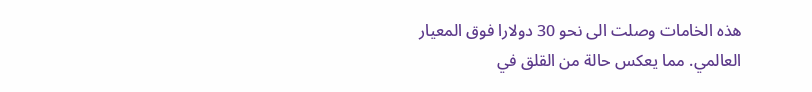هذه الخامات وصلت الى نحو 30 دولارا فوق المعيار العالمي. مما يعكس حالة من القلق في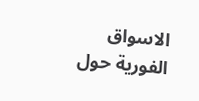الاسواق الفورية حول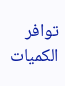توافر الكميات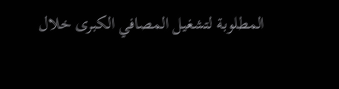المطلوبة لتشغيل المصافي الكبرى خلال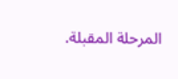المرحلة المقبلة.